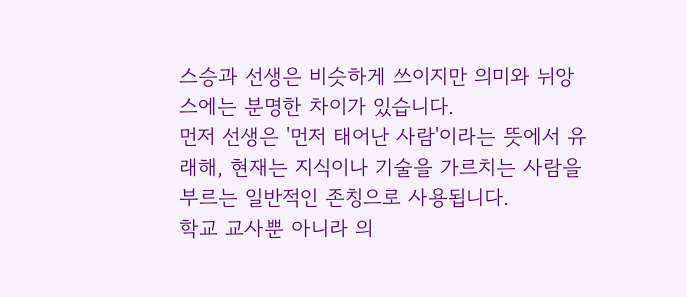스승과 선생은 비슷하게 쓰이지만 의미와 뉘앙스에는 분명한 차이가 있습니다.
먼저 선생은 '먼저 태어난 사람'이라는 뜻에서 유래해, 현재는 지식이나 기술을 가르치는 사람을 부르는 일반적인 존칭으로 사용됩니다.
학교 교사뿐 아니라 의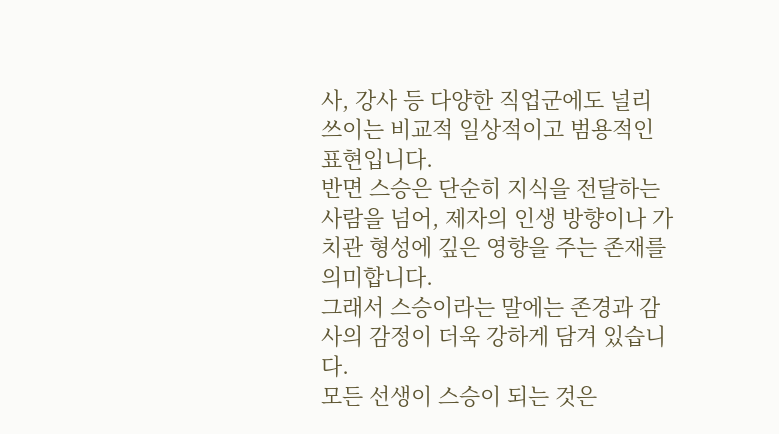사, 강사 등 다양한 직업군에도 널리 쓰이는 비교적 일상적이고 범용적인 표현입니다.
반면 스승은 단순히 지식을 전달하는 사람을 넘어, 제자의 인생 방향이나 가치관 형성에 깊은 영향을 주는 존재를 의미합니다.
그래서 스승이라는 말에는 존경과 감사의 감정이 더욱 강하게 담겨 있습니다.
모든 선생이 스승이 되는 것은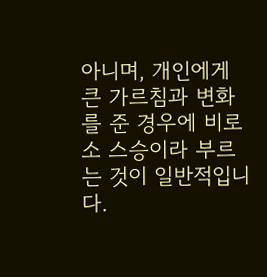아니며, 개인에게 큰 가르침과 변화를 준 경우에 비로소 스승이라 부르는 것이 일반적입니다.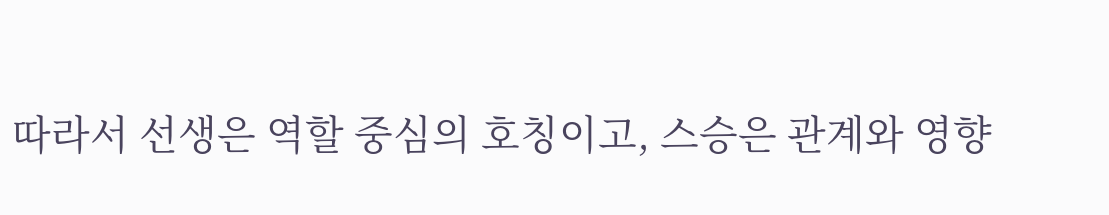따라서 선생은 역할 중심의 호칭이고, 스승은 관계와 영향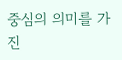중심의 의미를 가진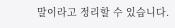말이라고 정리할 수 있습니다.